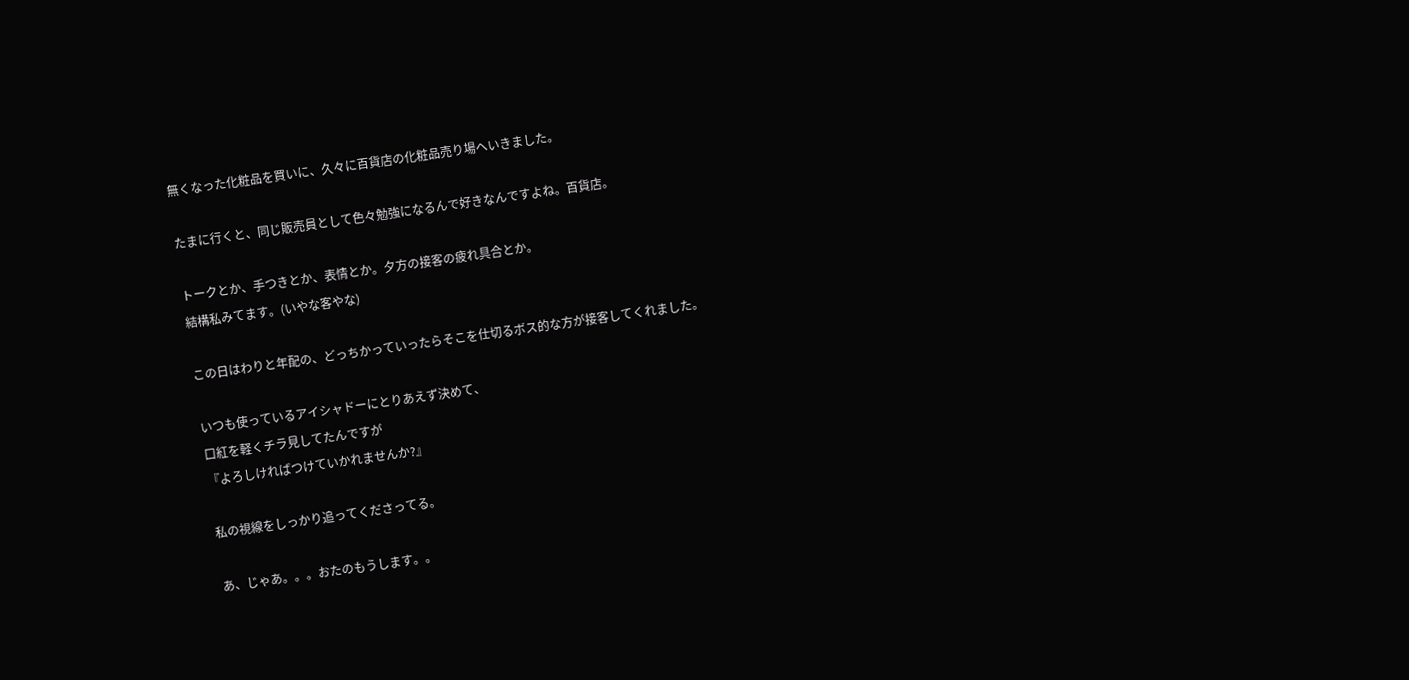無くなった化粧品を買いに、久々に百貨店の化粧品売り場へいきました。

たまに行くと、同じ販売員として色々勉強になるんで好きなんですよね。百貨店。

トークとか、手つきとか、表情とか。夕方の接客の疲れ具合とか。
結構私みてます。(いやな客やな)

この日はわりと年配の、どっちかっていったらそこを仕切るボス的な方が接客してくれました。

いつも使っているアイシャドーにとりあえず決めて、
口紅を軽くチラ見してたんですが
『よろしければつけていかれませんか?』

私の視線をしっかり追ってくださってる。

あ、じゃあ。。。おたのもうします。。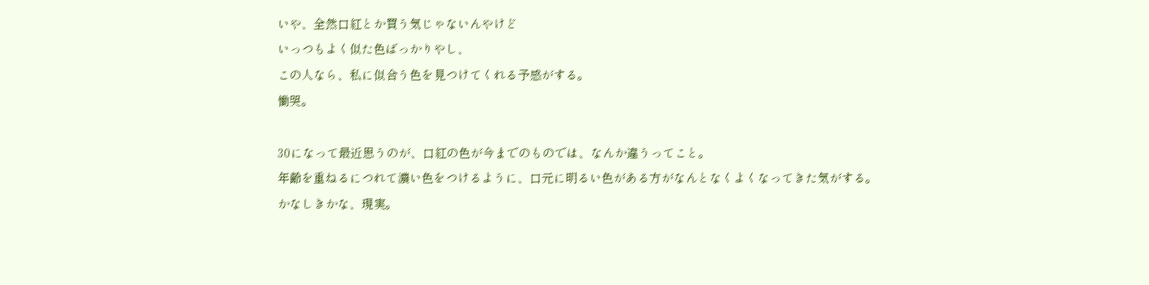いや、全然口紅とか買う気じゃないんやけど
いっつもよく似た色ばっかりやし、
この人なら、私に似合う色を見つけてくれる予感がする。
慟哭。

30になって最近思うのが、口紅の色が今までのものでは、なんか違うってこと。
年齢を重ねるにつれて濃い色をつけるように、口元に明るい色がある方がなんとなくよくなってきた気がする。
かなしきかな、現実。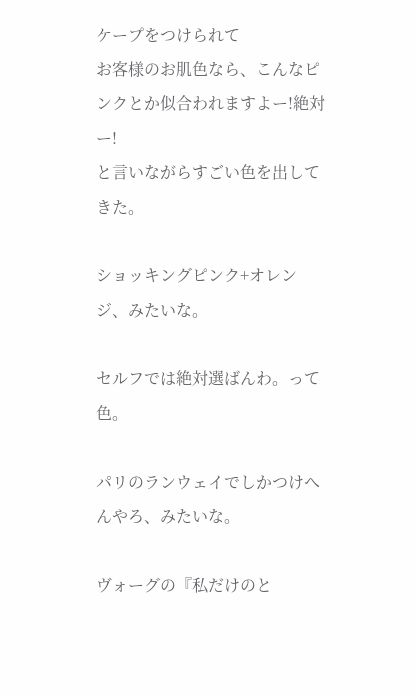ケープをつけられて
お客様のお肌色なら、こんなピンクとか似合われますよー!絶対ー!
と言いながらすごい色を出してきた。

ショッキングピンク+オレンジ、みたいな。

セルフでは絶対選ばんわ。って色。

パリのランウェイでしかつけへんやろ、みたいな。

ヴォーグの『私だけのと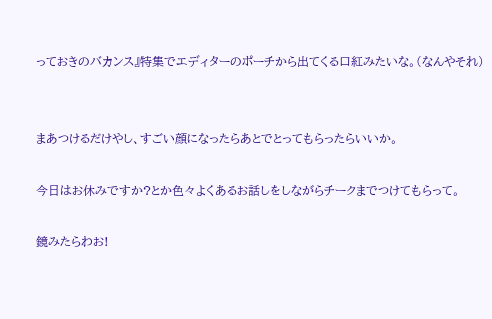っておきのバカンス』特集でエディターのポーチから出てくる口紅みたいな。(なんやそれ)


まあつけるだけやし、すごい顔になったらあとでとってもらったらいいか。

今日はお休みですか?とか色々よくあるお話しをしながらチークまでつけてもらって。

鏡みたらわお!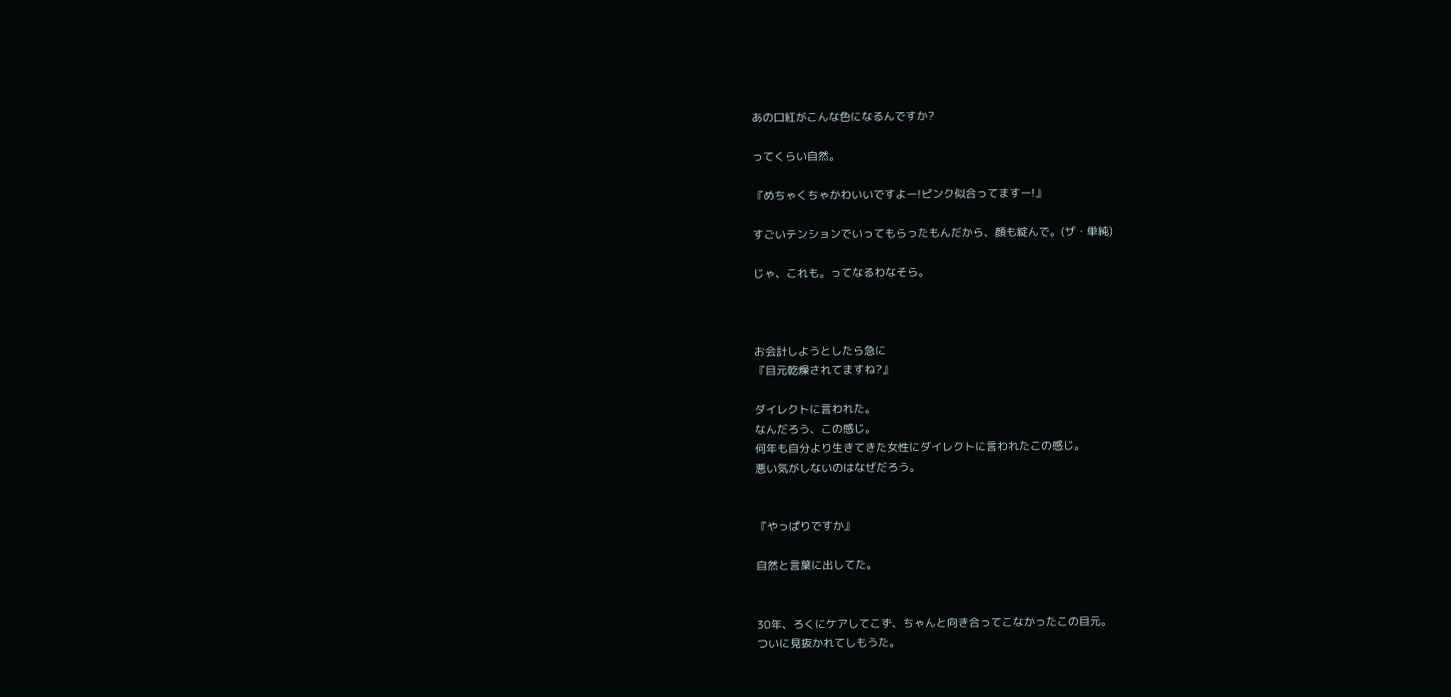あの口紅がこんな色になるんですか?

ってくらい自然。

『めちゃくちゃかわいいですよー!ピンク似合ってますー!』

すごいテンションでいってもらったもんだから、顔も綻んで。(ザ・単純)

じゃ、これも。ってなるわなそら。



お会計しようとしたら急に
『目元乾燥されてますね?』

ダイレクトに言われた。
なんだろう、この感じ。
何年も自分より生きてきた女性にダイレクトに言われたこの感じ。
悪い気がしないのはなぜだろう。


『やっぱりですか』

自然と言葉に出してた。


30年、ろくにケアしてこず、ちゃんと向き合ってこなかったこの目元。
ついに見抜かれてしもうた。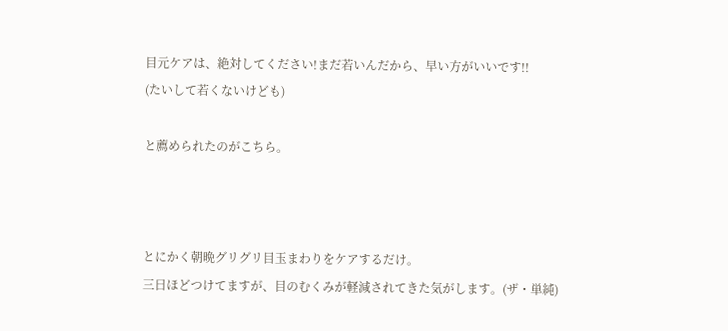目元ケアは、絶対してください!まだ若いんだから、早い方がいいです!!
(たいして若くないけども)

と薦められたのがこちら。



とにかく朝晩グリグリ目玉まわりをケアするだけ。
三日ほどつけてますが、目のむくみが軽減されてきた気がします。(ザ・単純)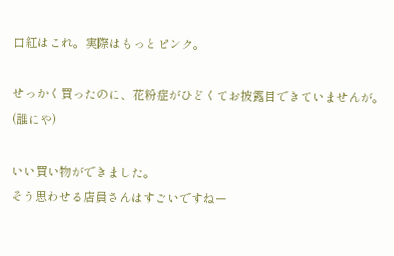口紅はこれ。実際はもっとピンク。

せっかく買ったのに、花粉症がひどくてお披露目できていませんが。(誰にや)

いい買い物ができました。
そう思わせる店員さんはすごいですねー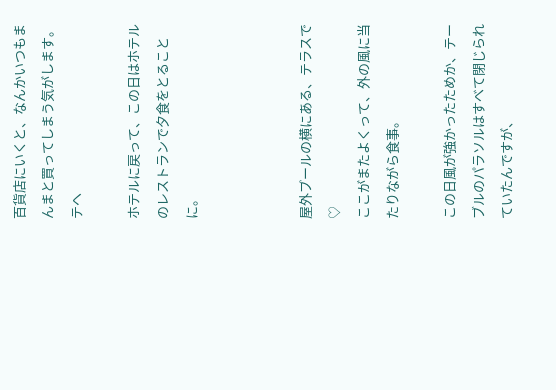百貨店にいくと、なんかいつもまんまと買ってしまう気がします。テヘ

ホテルに戻って、この日はホテルのレストランで夕食をとることに。



屋外プールの横にある、テラスで♡
ここがまたよくって、外の風に当たりながら食事。

この日風が強かったためか、テーブルのパラソルはすべて閉じられていたんですが、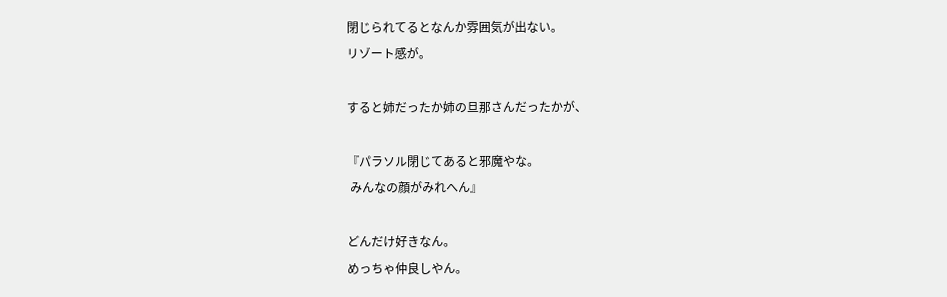閉じられてるとなんか雰囲気が出ない。
リゾート感が。

すると姉だったか姉の旦那さんだったかが、

『パラソル閉じてあると邪魔やな。
 みんなの顔がみれへん』

どんだけ好きなん。
めっちゃ仲良しやん。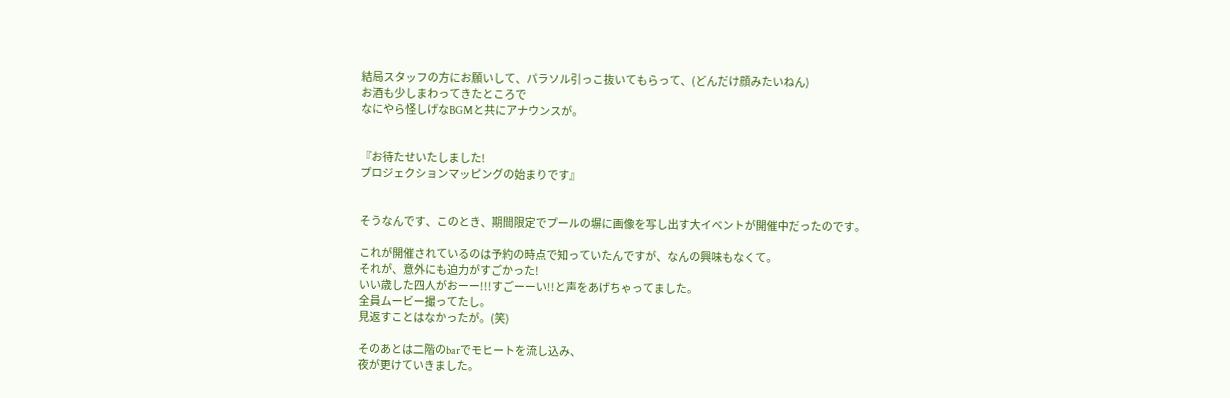結局スタッフの方にお願いして、パラソル引っこ抜いてもらって、(どんだけ顔みたいねん)
お酒も少しまわってきたところで
なにやら怪しげなBGMと共にアナウンスが。


『お待たせいたしました!
プロジェクションマッピングの始まりです』


そうなんです、このとき、期間限定でプールの塀に画像を写し出す大イベントが開催中だったのです。

これが開催されているのは予約の時点で知っていたんですが、なんの興味もなくて。
それが、意外にも迫力がすごかった!
いい歳した四人がおーー!!!すごーーい!!と声をあげちゃってました。
全員ムービー撮ってたし。
見返すことはなかったが。(笑)

そのあとは二階のbarでモヒートを流し込み、
夜が更けていきました。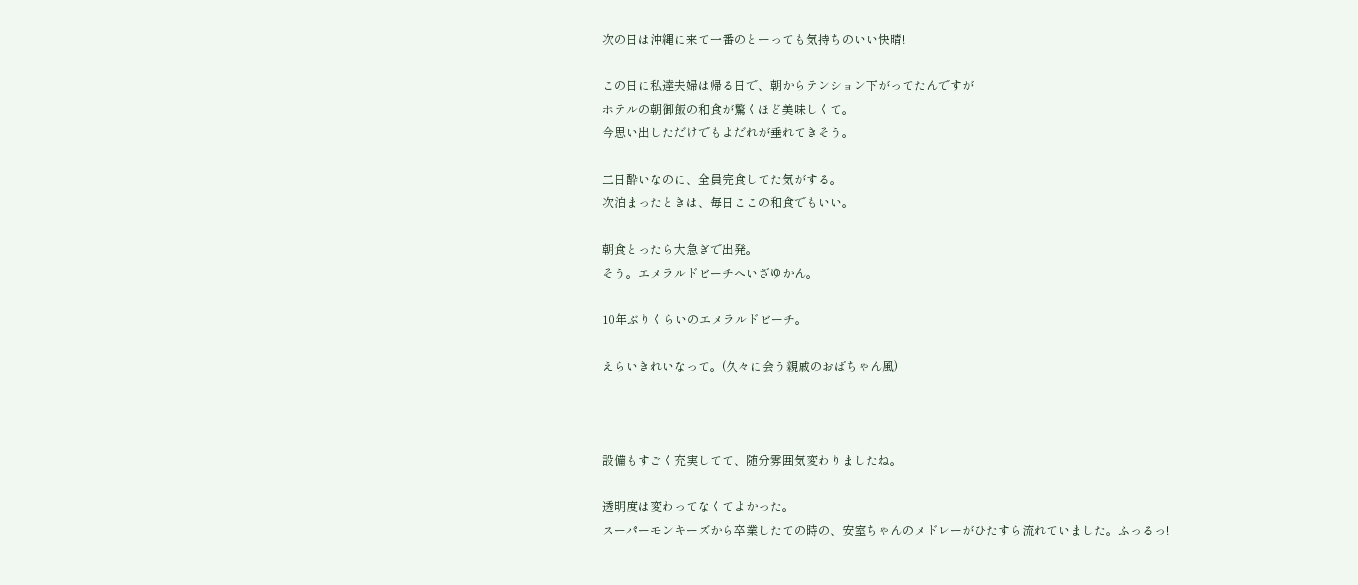次の日は沖縄に来て一番のとーっても気持ちのいい快晴!

この日に私達夫婦は帰る日で、朝からテンション下がってたんですが
ホテルの朝御飯の和食が驚くほど美味しくて。
今思い出しただけでもよだれが垂れてきそう。

二日酔いなのに、全員完食してた気がする。
次泊まったときは、毎日ここの和食でもいい。

朝食とったら大急ぎで出発。
そう。エメラルドビーチへいざゆかん。

10年ぶりくらいのエメラルドビーチ。

えらいきれいなって。(久々に会う親戚のおばちゃん風)



設備もすごく充実してて、随分雰囲気変わりましたね。

透明度は変わってなくてよかった。
スーパーモンキーズから卒業したての時の、安室ちゃんのメドレーがひたすら流れていました。ふっるっ!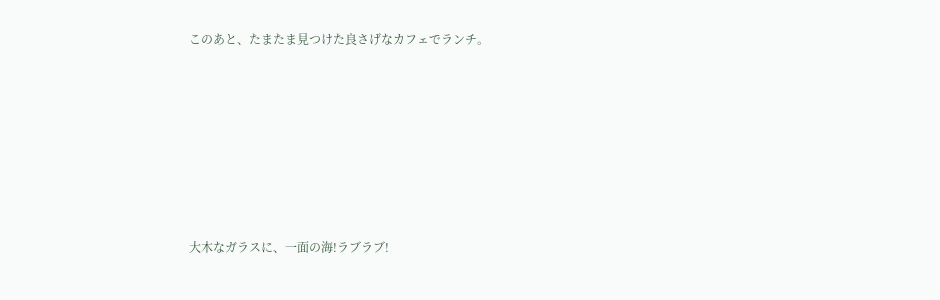このあと、たまたま見つけた良さげなカフェでランチ。









大木なガラスに、一面の海!ラブラブ!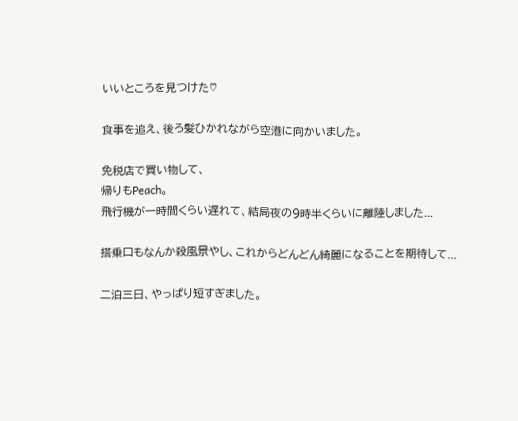いいところを見つけた♡

食事を追え、後ろ髪ひかれながら空港に向かいました。

免税店で買い物して、
帰りもPeach。
飛行機が一時間くらい遅れて、結局夜の9時半くらいに離陸しました...

搭乗口もなんか殺風景やし、これからどんどん綺麗になることを期待して...

二泊三日、やっぱり短すぎました。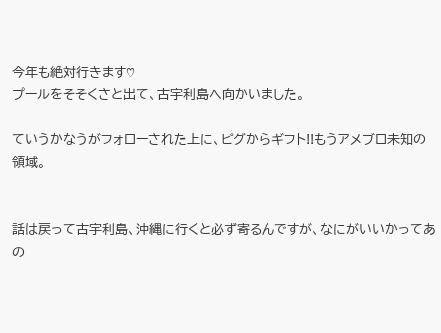今年も絶対行きます♡
プールをそそくさと出て、古宇利島へ向かいました。

ていうかなうがフォローされた上に、ピグからギフト!!もうアメブロ未知の領域。


話は戻って古宇利島、沖縄に行くと必ず寄るんですが、なにがいいかってあの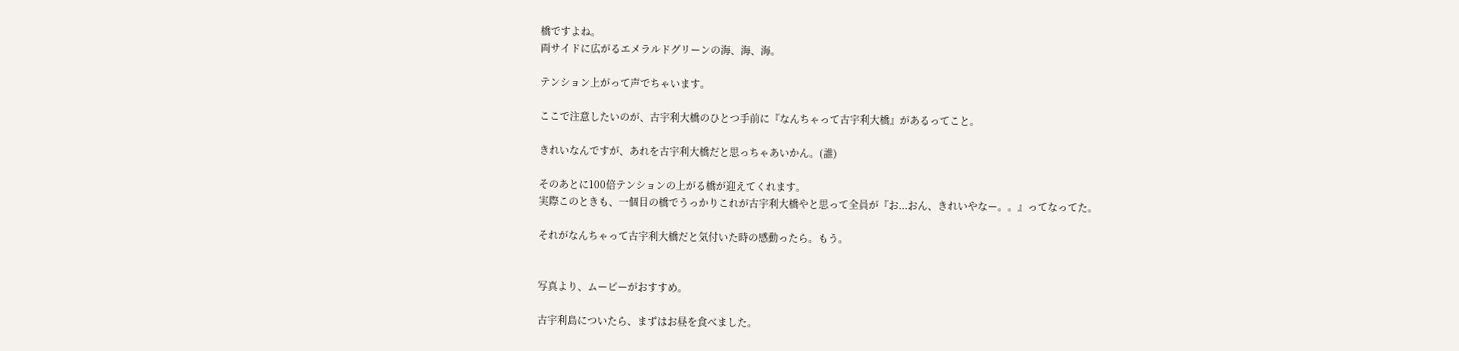橋ですよね。
両サイドに広がるエメラルドグリーンの海、海、海。

テンション上がって声でちゃいます。

ここで注意したいのが、古宇利大橋のひとつ手前に『なんちゃって古宇利大橋』があるってこと。

きれいなんですが、あれを古宇利大橋だと思っちゃあいかん。(誰)

そのあとに100倍テンションの上がる橋が迎えてくれます。
実際このときも、一個目の橋でうっかりこれが古宇利大橋やと思って全員が『お...おん、きれいやなー。。』ってなってた。

それがなんちゃって古宇利大橋だと気付いた時の感動ったら。もう。


写真より、ムービーがおすすめ。

古宇利島についたら、まずはお昼を食べました。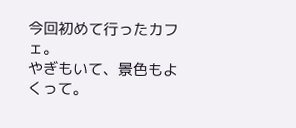今回初めて行ったカフェ。
やぎもいて、景色もよくって。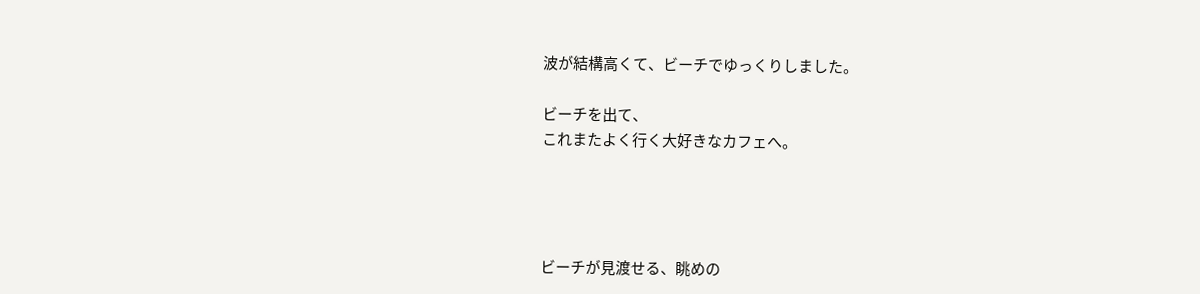波が結構高くて、ビーチでゆっくりしました。

ビーチを出て、
これまたよく行く大好きなカフェへ。




ビーチが見渡せる、眺めの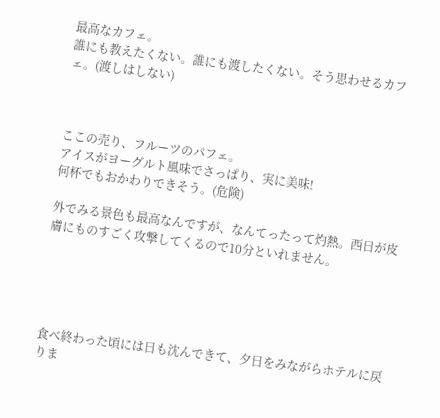最高なカフェ。
誰にも教えたくない。誰にも渡したくない。そう思わせるカフェ。(渡しはしない)



ここの売り、フルーツのパフェ。
アイスがヨーグルト風味でさっぱり、実に美味!
何杯でもおかわりできそう。(危険)

外でみる景色も最高なんですが、なんてったって灼熱。西日が皮膚にものすごく攻撃してくるので10分といれません。





食べ終わった頃には日も沈んできて、夕日をみながらホテルに戻りま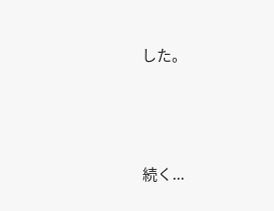した。






続く...